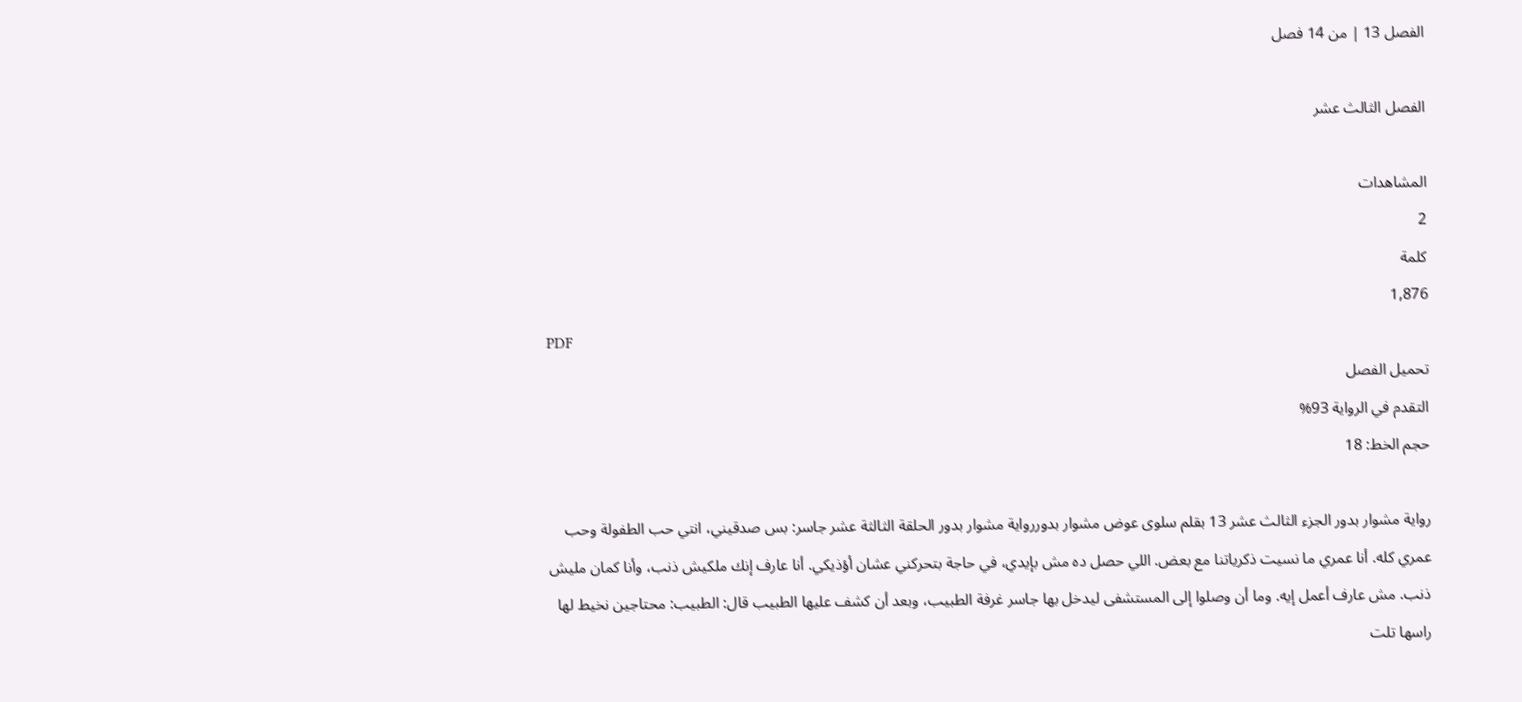الفصل 13 | من 14 فصل

الفصل الثالث عشر

المشاهدات
2
كلمة
1,876
PDF
تحميل الفصل
التقدم في الرواية 93%
حجم الخط: 18

رواية مشوار بدور الجزء الثالث عشر 13 بقلم سلوى عوض مشوار بدوررواية مشوار بدور الحلقة الثالثة عشر جاسر: بس صدقيني، انتي حب الطفولة وحب عمري كله. أنا عمري ما نسيت ذكرياتنا مع بعض. اللي حصل ده مش بإيدي، في حاجة بتحركني عشان أؤذيكي. أنا عارف إنك ملكيش ذنب، وأنا كمان مليش ذنب. مش عارف أعمل إيه. وما أن وصلوا إلى المستشفى ليدخل بها جاسر غرفة الطبيب، وبعد أن كشف عليها الطبيب قال: الطبيب: محتاجين نخيط لها راسها تلت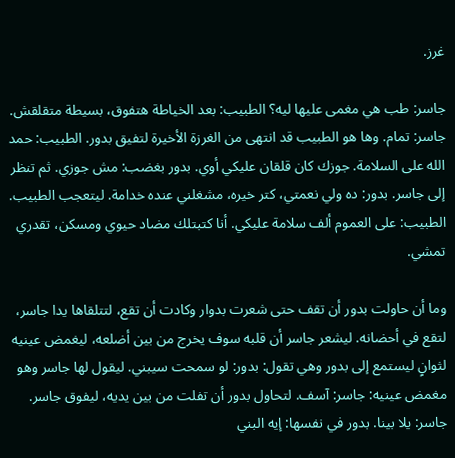غرز.

جاسر: طب هي مغمى عليها ليه؟ الطبيب: بعد الخياطة هتفوق، بسيطة متقلقش. جاسر: تمام. وها هو الطبيب قد انتهى من الغرزة الأخيرة لتفيق بدور. الطبيب: حمد الله على السلامة. جوزك كان قلقان عليكي أوي. بدور بغضب: مش جوزي. ثم تنظر إلى جاسر. بدور: ده ولي نعمتي، كتر خيره، مشغلني عنده خدامة. ليتعجب الطبيب. الطبيب: على العموم ألف سلامة عليكي. أنا كتبتلك مضاد حيوي ومسكن، تقدري تمشي.

وما أن حاولت بدور أن تقف حتى شعرت بدوار وكادت أن تقع، لتتلقاها يدا جاسر، لتقع في أحضانه. ليشعر جاسر أن قلبه سوف يخرج من بين أضلعه، ليغمض عينيه لثوانٍ ليستمع إلى بدور وهي تقول: بدور: لو سمحت سيبني. ليقول لها جاسر وهو مغمض عينيه: جاسر: آسف. لتحاول بدور أن تفلت من بين يديه، ليفوق جاسر. جاسر: يلا بينا. بدور في نفسها: إيه البني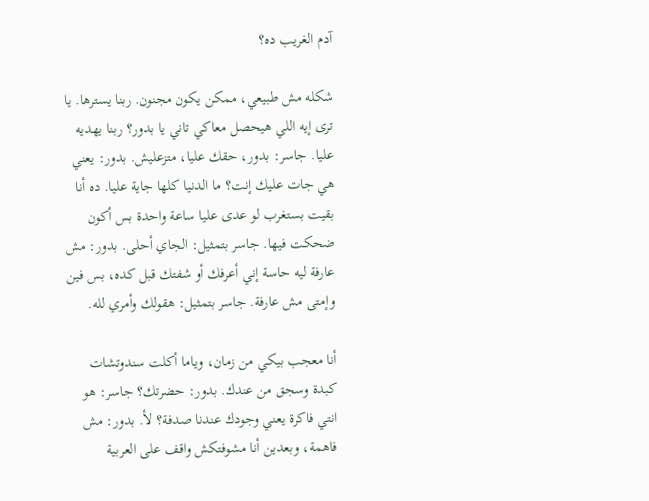آدم الغريب ده؟

شكله مش طبيعي، ممكن يكون مجنون. ربنا يسترها. يا ترى إيه اللي هيحصل معاكي تاني يا بدور؟ ربنا يهديه عليا. جاسر: بدور، حقك عليا، متزعليش. بدور: يعني هي جات عليك إنت؟ ما الدنيا كلها جاية عليا. ده أنا بقيت بستغرب لو عدى عليا ساعة واحدة بس أكون ضحكت فيها. جاسر بتمثيل: الجاي أحلى. بدور: مش عارفة ليه حاسة إني أعرفك أو شفتك قبل كده، بس فين وإمتى مش عارفة. جاسر بتمثيل: هقولك وأمري لله.

أنا معجب بيكي من زمان، وياما أكلت سندوتشات كبدة وسجق من عندك. بدور: حضرتك؟ جاسر: هو انتي فاكرة يعني وجودك عندنا صدفة؟ لأ. بدور: مش فاهمة، وبعدين أنا مشوفتكش واقف على العربية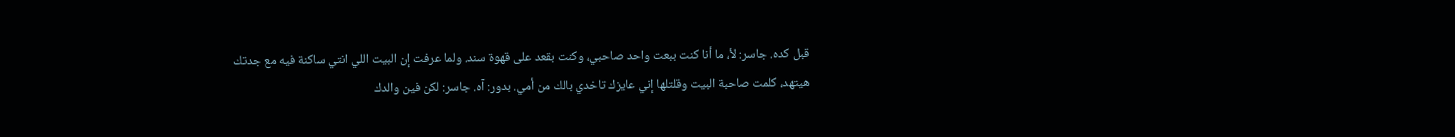قبل كده. جاسر: لأ، ما أنا كنت ببعت واحد صاحبي، وكنت بقعد على قهوة سند. ولما عرفت إن البيت اللي انتي ساكنة فيه مع جدتك هيتهد، كلمت صاحبة البيت وقلتلها إني عايزك تاخدي بالك من أمي. بدور: آه. جاسر: لكن فين والدك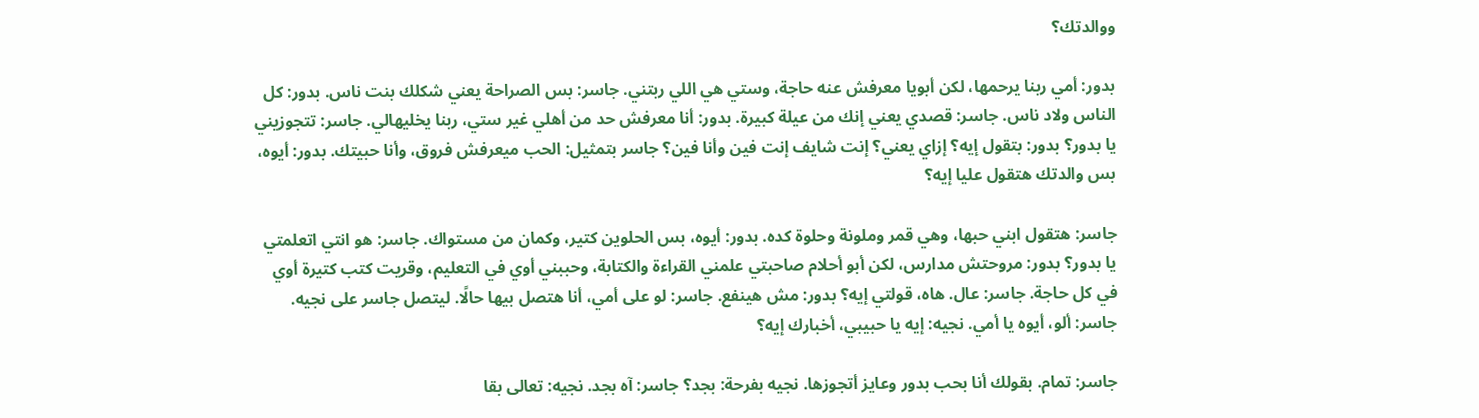ووالدتك؟

بدور: أمي ربنا يرحمها، لكن أبويا معرفش عنه حاجة، وستي هي اللي ربتني. جاسر: بس الصراحة يعني شكلك بنت ناس. بدور: كل الناس ولاد ناس. جاسر: قصدي يعني إنك من عيلة كبيرة. بدور: أنا معرفش حد من أهلي غير ستي، ربنا يخليهالي. جاسر: تتجوزيني يا بدور؟ بدور: بتقول إيه؟ إزاي يعني؟ إنت شايف إنت فين وأنا فين؟ جاسر بتمثيل: الحب ميعرفش فروق، وأنا حبيتك. بدور: أيوه، بس والدتك هتقول عليا إيه؟

جاسر: هتقول ابني حبها، وهي قمر وملونة وحلوة كده. بدور: أيوه، بس الحلوين كتير، وكمان من مستواك. جاسر: هو انتي اتعلمتي يا بدور؟ بدور: مروحتش مدارس، لكن أبو أحلام صاحبتي علمني القراءة والكتابة، وحببني أوي في التعليم، وقريت كتب كتيرة أوي في كل حاجة. جاسر: عال. هاه، قولتي إيه؟ بدور: مش هينفع. جاسر: لو على أمي، أنا هتصل بيها حالًا. ليتصل جاسر على نجيه. جاسر: ألو، أيوه يا أمي. نجيه: إيه يا حبيبي، أخبارك إيه؟

جاسر: تمام. بقولك أنا بحب بدور وعايز أتجوزها. نجيه بفرحة: بجد؟ جاسر: آه بجد. نجيه: تعالى بقا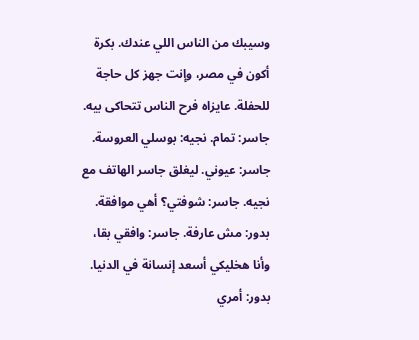وسيبك من الناس اللي عندك. بكرة أكون في مصر، وإنت جهز كل حاجة للحفلة. عايزاه فرح الناس تتحاكى بيه. جاسر: تمام. نجيه: بوسلي العروسة. جاسر: عيوني. ليغلق جاسر الهاتف مع نجيه. جاسر: شوفتي؟ أهي موافقة. بدور: مش عارفة. جاسر: وافقي بقا، وأنا هخليكي أسعد إنسانة في الدنيا. بدور: أمري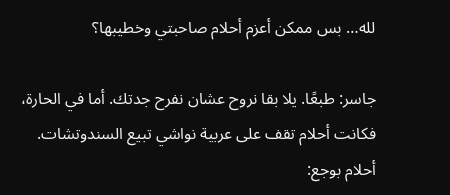لله… بس ممكن أعزم أحلام صاحبتي وخطيبها؟

جاسر: طبعًا. يلا بقا نروح عشان نفرح جدتك. أما في الحارة، فكانت أحلام تقف على عربية نواشي تبيع السندوتشات. أحلام بوجع: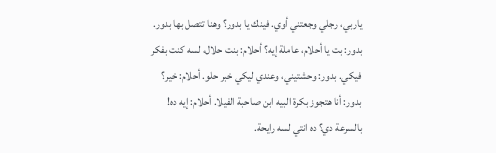ياربي، رجلي وجعتني أوي. فينك يا بدور؟ وهنا تتصل بها بدور. بدور: بت يا أحلام، عاملة إيه؟ أحلام: بنت حلال، لسه كنت بفكر فيكي. بدور: وحشتيني، وعندي ليكي خبر حلو. أحلام: خير؟ بدور: أنا هتجوز بكرة البيه ابن صاحبة الفيلا. أحلام: إيه ده! بالسرعة دي؟ ده انتي لسه رايحة.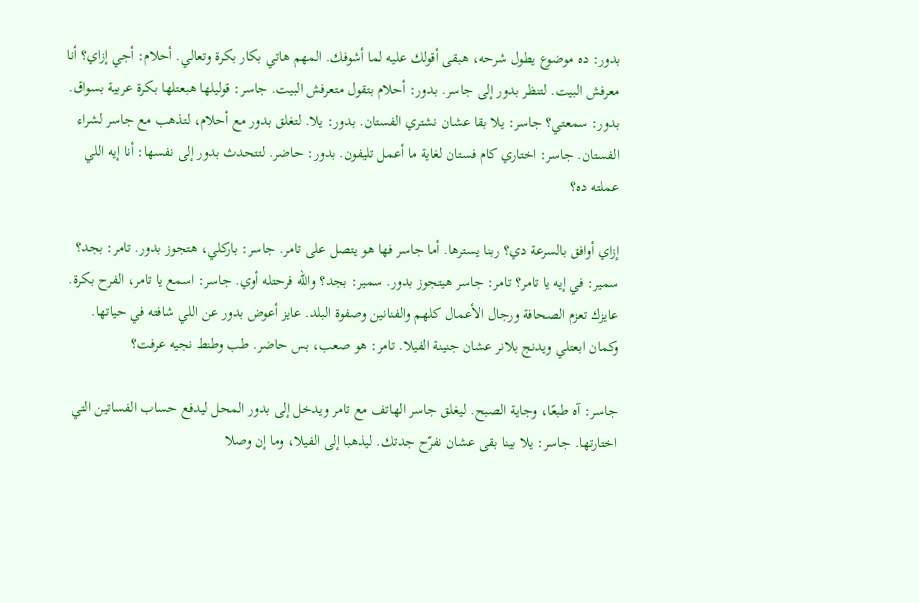بدور: ده موضوع يطول شرحه، هبقى أقولك عليه لما أشوفك. المهم هاتي بكار بكرة وتعالي. أحلام: أجي إزاي؟ أنا معرفش البيت. لتنظر بدور إلى جاسر. بدور: أحلام بتقول متعرفش البيت. جاسر: قوليلها هبعتلها بكرة عربية بسواق. بدور: سمعتي؟ جاسر: يلا بقا عشان نشتري الفستان. بدور: يلا. لتغلق بدور مع أحلام، لتذهب مع جاسر لشراء الفستان. جاسر: اختاري كام فستان لغاية ما أعمل تليفون. بدور: حاضر. لتتحدث بدور إلى نفسها: أنا إيه اللي عملته ده؟

إزاي أوافق بالسرعة دي؟ ربنا يسترها. أما جاسر فها هو يتصل على تامر. جاسر: باركلي، هتجوز بدور. تامر: بجد؟ سمير: في إيه يا تامر؟ تامر: جاسر هيتجوز بدور. سمير: بجد؟ والله فرحتله أوي. جاسر: اسمع يا تامر، الفرح بكرة. عايزك تعزم الصحافة ورجال الأعمال كلهم والفنانين وصفوة البلد. عايز أعوض بدور عن اللي شافته في حياتها. وكمان ابعتلي ويدنج بلانر عشان جنينة الفيلا. تامر: هو صعب، بس حاضر. طب وطنط نجيه عرفت؟

جاسر: آه طبعًا، وجاية الصبح. ليغلق جاسر الهاتف مع تامر ويدخل إلى بدور المحل ليدفع حساب الفساتين التي اختارتها. جاسر: يلا بينا بقى عشان نفرّح جدتك. ليذهبا إلى الفيلا، وما إن وصلا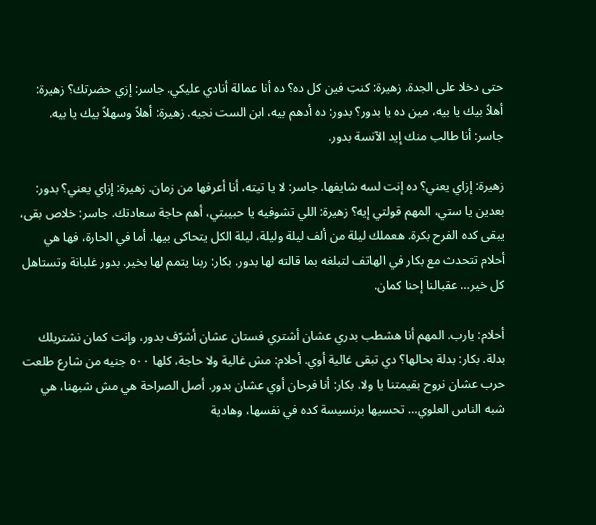حتى دخلا على الجدة. زهيرة: كنتِ فين كل ده؟ ده أنا عمالة أنادي عليكي. جاسر: إزي حضرتك؟ زهيرة: أهلاً بيك يا بيه، مين ده يا بدور؟ بدور: ده أدهم بيه، ابن الست نجيه. زهيرة: أهلاً وسهلاً بيك يا بيه. جاسر: أنا طالب منك إيد الآنسة بدور.

زهيرة: إزاي يعني؟ ده إنت لسه شايفها. جاسر: لا يا تيته، أنا أعرفها من زمان. زهيرة: إزاي يعني؟ بدور: بعدين يا ستي، المهم قولتي إيه؟ زهيرة: اللي تشوفيه يا حبيبتي، أهم حاجة سعادتك. جاسر: خلاص بقى، يبقى كده الفرح بكرة. هعملك ليلة من ألف ليلة وليلة، ليلة الكل يتحاكى بيها. أما في الحارة، فها هي أحلام تتحدث مع بكار في الهاتف لتبلغه بما قالته لها بدور. بكار: ربنا يتمم لها بخير. بدور غلبانة وتستاهل كل خير… عقبالنا إحنا كمان.

أحلام: يارب. المهم أنا هشطب بدري عشان أشتري فستان عشان أشرّف بدور، وإنت كمان نشتريلك بدلة. بكار: بدلة بحالها؟ دي تبقى غالية أوي. أحلام: مش غالية ولا حاجة، كلها ٥٠٠ جنيه من شارع طلعت حرب عشان نروح بقيمتنا يا ولا. بكار: أنا فرحان أوي عشان بدور. أصل الصراحة هي مش شبهنا، هي شبه الناس العلوي… تحسيها برنسيسة كده في نفسها، وهادية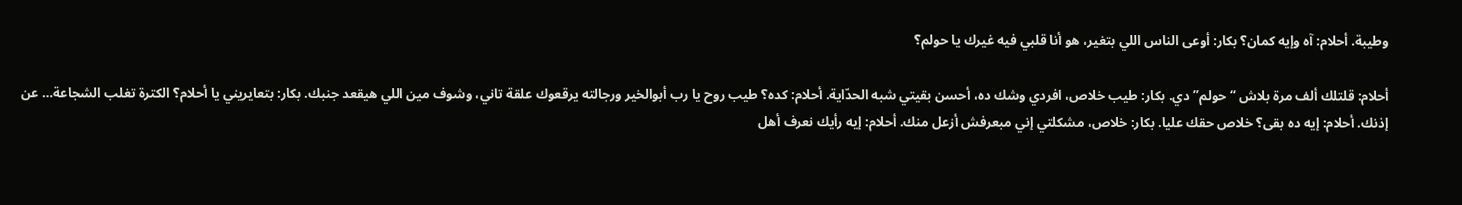وطيبة. أحلام: آه وإيه كمان؟ بكار: أوعى الناس اللي بتغير، هو أنا قلبي فيه غيرك يا حولم؟

أحلام: قلتلك ألف مرة بلاش “حولم” دي. بكار: طيب خلاص، افردي وشك ده، أحسن بقيتي شبه الحدّاية. أحلام: كده؟ طيب روح يا رب أبوالخير ورجالته يرقعوك علقة تاني، وشوف مين اللي هيقعد جنبك. بكار: بتعايريني يا أحلام؟ الكترة تغلب الشجاعة… عن إذنك. أحلام: إيه ده بقى؟ خلاص حقك عليا. بكار: خلاص، مشكلتي إني مبعرفش أزعل منك. أحلام: إيه رأيك نعرف أهل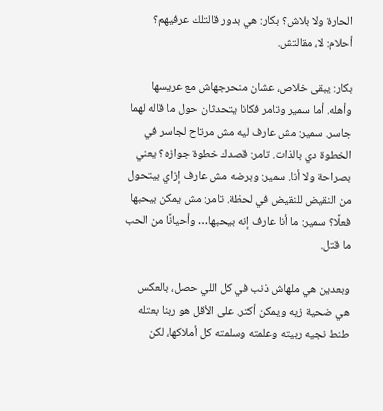الحارة ولا بلاش؟ بكار: هي بدور قالتلك عرفيهم؟ أحلام: لا، مقالتش.

بكار: يبقى خلاص، عشان منحرجهاش مع عريسها وأهله. أما سمير وتامر فكانا يتحدثان حول ما قاله لهما جاسر. سمير: مش عارف ليه مش مرتاح لجاسر في الخطوة دي بالذات. تامر: قصدك خطوة جوازه؟ يعني بصراحة ولا أنا. سمير: وبرضه مش عارف إزاي بيتحول من النقيض للنقيض في لحظة. تامر: مش يمكن بيحبها فعلًا؟ سمير: ما أنا عارف إنه بيحبها… وأحيانًا من الحب ما قتل.

وبعدين هي ملهاش ذنب في كل اللي حصل، بالعكس هي ضحية زيه ويمكن أكتر. على الأقل هو ربنا بعتله طنط نجيه ربيته وعلمته وسلمته كل أملاكها، لكن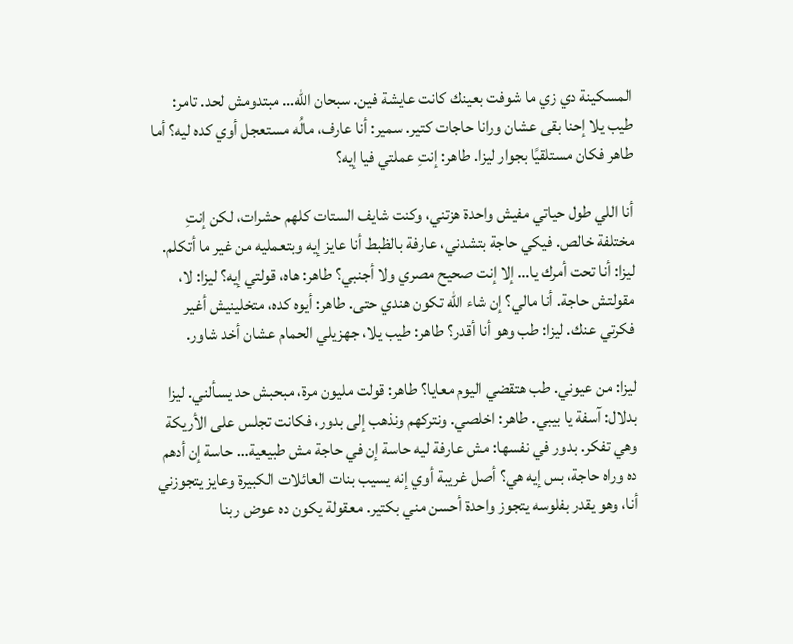المسكينة دي زي ما شوفت بعينك كانت عايشة فين. سبحان الله… مبتدومش لحد. تامر: طيب يلا إحنا بقى عشان ورانا حاجات كتير. سمير: أنا عارف، مالُه مستعجل أوي كده ليه؟ أما طاهر فكان مستلقيًا بجوار ليزا. طاهر: إنتِ عملتي فيا إيه؟

أنا اللي طول حياتي مفيش واحدة هزتني، وكنت شايف الستات كلهم حشرات، لكن إنتِ مختلفة خالص. فيكي حاجة بتشدني، عارفة بالظبط أنا عايز إيه وبتعمليه من غير ما أتكلم. ليزا: أنا تحت أمرك يا… إلا إنت صحيح مصري ولا أجنبي؟ طاهر: هاه، قولتي إيه؟ ليزا: لا، مقولتش حاجة. أنا مالي؟ إن شاء الله تكون هندي حتى. طاهر: أيوه كده، متخلينيش أغير فكرتي عنك. ليزا: طب وهو أنا أقدر؟ طاهر: طيب يلا، جهزيلي الحمام عشان أخد شاور.

ليزا: من عيوني. طب هتقضي اليوم معايا؟ طاهر: قولت مليون مرة، مبحبش حد يسألني. ليزا بدلال: آسفة يا بيبي. طاهر: اخلصي. ونتركهم ونذهب إلى بدور، فكانت تجلس على الأريكة وهي تفكر. بدور في نفسها: مش عارفة ليه حاسة إن في حاجة مش طبيعية… حاسة إن أدهم ده وراه حاجة، بس إيه هي؟ أصل غريبة أوي إنه يسيب بنات العائلات الكبيرة وعايز يتجوزني أنا، وهو يقدر بفلوسه يتجوز واحدة أحسن مني بكتير. معقولة يكون ده عوض ربنا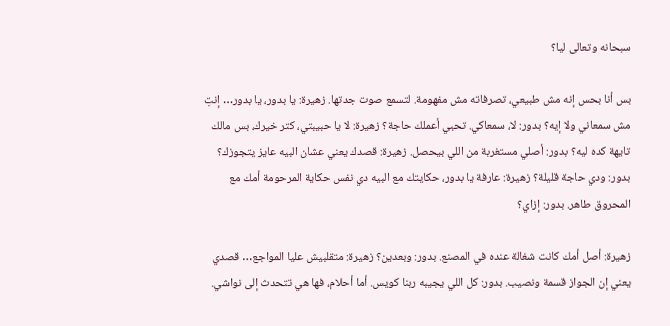سبحانه وتعالى ليا؟

بس أنا بحس إنه مش طبيعي، تصرفاته مش مفهومة. لتسمع صوت جدتها. زهيرة: يا بدور، يا بدور… إنتِ مش سمعاني ولا إيه؟ بدور: لا، سمعاكي. تحبي أعملك حاجة؟ زهيرة: لا يا حبيبتي، كتر خيرك، بس مالك تايهة كده ليه؟ بدور: أصلي مستغربة من اللي بيحصل. زهيرة: قصدك يعني عشان البيه عايز يتجوزك؟ بدور: ودي حاجة قليلة؟ زهيرة: عارفة يا بدور، حكايتك مع البيه دي نفس حكاية المرحومة أمك مع المحروق طاهر. بدور: إزاي؟

زهيرة: أصل أمك كانت شغالة عنده في المصنع. بدور: وبعدين؟ زهيرة: متقلبيش عليا المواجع… قصدي يعني إن الجواز قسمة ونصيب. بدور: كل اللي يجيبه ربنا كويس. أما أحلام، فها هي تتحدث إلى نواشي.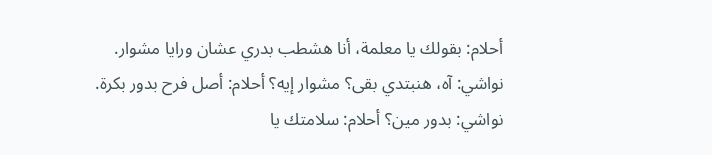أحلام: بقولك يا معلمة، أنا هشطب بدري عشان ورايا مشوار. نواشي: آه، هنبتدي بقى؟ مشوار إيه؟ أحلام: أصل فرح بدور بكرة. نواشي: بدور مين؟ أحلام: سلامتك يا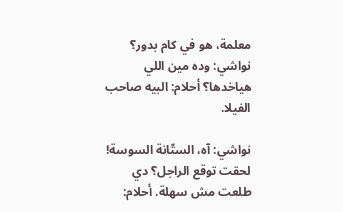معلمة، هو في كام بدور؟ نواشي: وده مين اللي هياخدها؟ أحلام: البيه صاحب الفيلا.

نواشي: آه، الستّانة السوسة! لحقت توقع الراجل؟ دي طلعت مش سهلة. أحلام: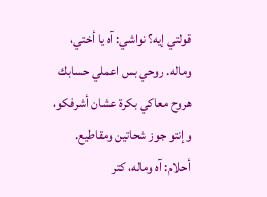قولتي إيه؟ نواشي: آه يا أختي، وماله. روحي بس اعملي حسابك هروح معاكي بكرة عشان أشرفكو، وإنتو جوز شحاتين ومقاطيع. أحلام: آه وماله، كتر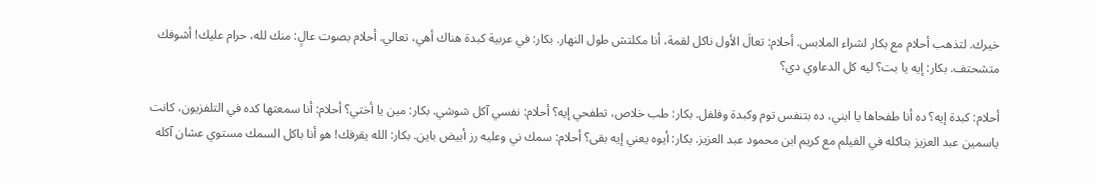خيرك. لتذهب أحلام مع بكار لشراء الملابس. أحلام: تعالَ الأول ناكل لقمة، أنا مكلتش طول النهار. بكار: في عربية كبدة هناك أهي، تعالي. أحلام بصوت عالٍ: منك لله، حرام عليك! أشوفك متشحتف. بكار: إيه يا بت؟ ليه كل الدعاوي دي؟

أحلام: كبدة إيه؟ ده أنا طفحاها يا ابني، ده بتنفس توم وكبدة وفلفل. بكار: طب خلاص، تطفحي إيه؟ أحلام: نفسي آكل شوشي. بكار: مين يا أختي؟ أحلام: أنا سمعتها كده في التلفزيون، كانت ياسمين عبد العزيز بتاكله في الفيلم مع كريم ابن محمود عبد العزيز. بكار: أيوه يعني إيه بقى؟ أحلام: سمك ني وعليه رز أبيض باين. بكار: الله يقرفك! هو أنا باكل السمك مستوي عشان آكله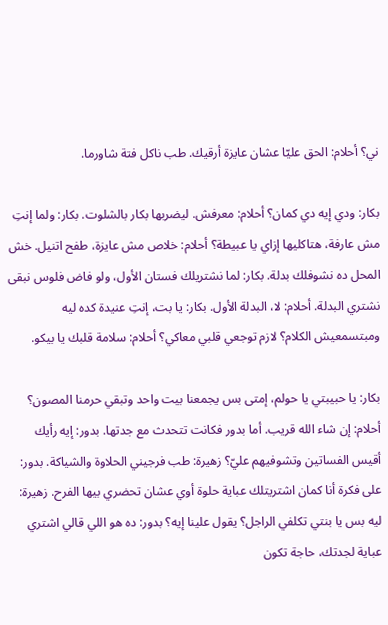ني؟ أحلام: الحق عليّا عشان عايزة أرقيك. طب ناكل فتة شاورما.

بكار: ودي إيه دي كمان؟ أحلام: معرفش. ليضربها بكار بالشلوت. بكار: ولما إنتِ مش عارفة، هتاكليها إزاي يا عبيطة؟ أحلام: خلاص مش عايزة، طفح اتنيل. خش المحل ده نشوفلك بدلة. بكار: لما نشتريلك فستان الأول، ولو فاض فلوس نبقى نشتري البدلة. أحلام: لا، البدلة الأول. بكار: يا بت، إنتِ عنيدة كده ليه ومبتسمعيش الكلام؟ لازم توجعي قلبي معاكي؟ أحلام: سلامة قلبك يا بيكو.

بكار: يا حبيبتي يا حولم، إمتى بس يجمعنا بيت واحد وتبقي حرمنا المصون؟ أحلام: إن شاء الله قريب. أما بدور فكانت تتحدث مع جدتها. بدور: إيه رأيك أقيس الفساتين وتشوفيهم عليّ؟ زهيرة: طب فرجيني الحلاوة والشياكة. بدور: على فكرة أنا كمان اشتريتلك عباية حلوة أوي عشان تحضري بيها الفرح. زهيرة: ليه بس يا بنتي تكلفي الراجل؟ يقول علينا إيه؟ بدور: ده هو اللي قالي اشتري عباية لجدتك، حاجة تكون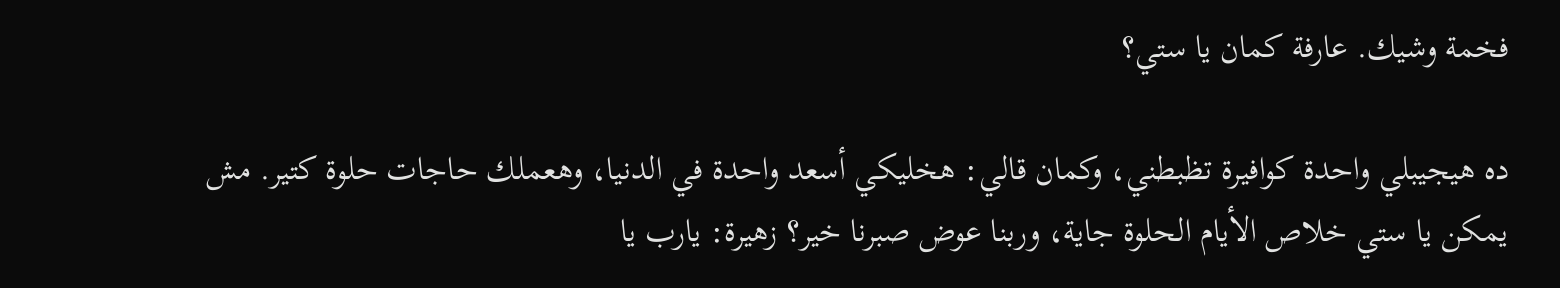فخمة وشيك. عارفة كمان يا ستي؟

ده هيجيبلي واحدة كوافيرة تظبطني، وكمان قالي: هخليكي أسعد واحدة في الدنيا، وهعملك حاجات حلوة كتير. مش يمكن يا ستي خلاص الأيام الحلوة جاية، وربنا عوض صبرنا خير؟ زهيرة: يارب يا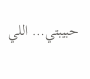حبيبتي… اللي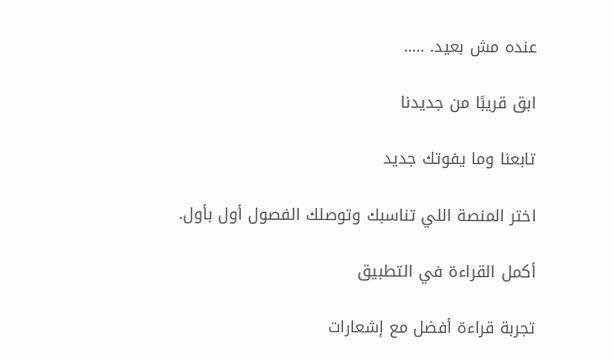عنده مش بعيد. …..

ابق قريبًا من جديدنا

تابعنا وما يفوتك جديد

اختر المنصة اللي تناسبك وتوصلك الفصول أول بأول.

أكمل القراءة في التطبيق

تجربة قراءة أفضل مع إشعارات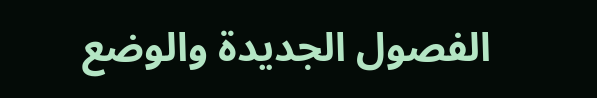الفصول الجديدة والوضع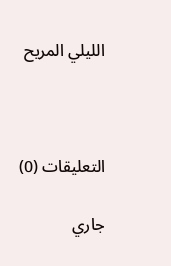الليلي المريح



التعليقات (0)

جاري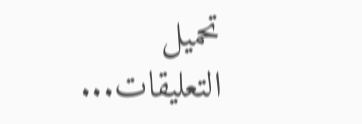تحميل التعليقات...